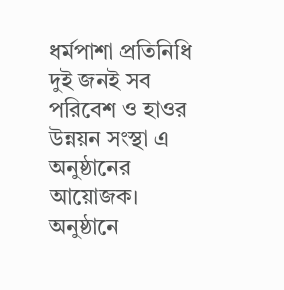ধর্মপাশা প্রতিনিধি
দুই জনই সব
পরিবেশ ও হাওর উন্নয়ন সংস্থা এ অনুষ্ঠানের আয়োজক। অনুষ্ঠানে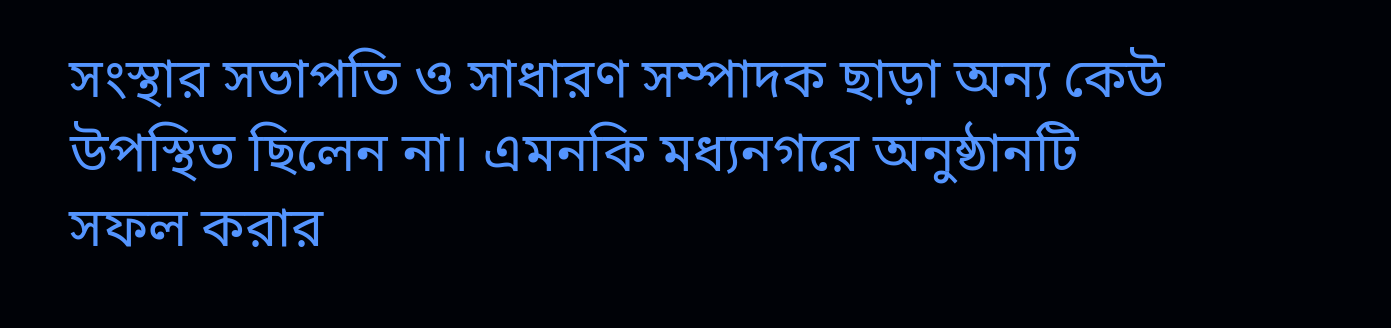সংস্থার সভাপতি ও সাধারণ সম্পাদক ছাড়া অন্য কেউ উপস্থিত ছিলেন না। এমনকি মধ্যনগরে অনুষ্ঠানটি সফল করার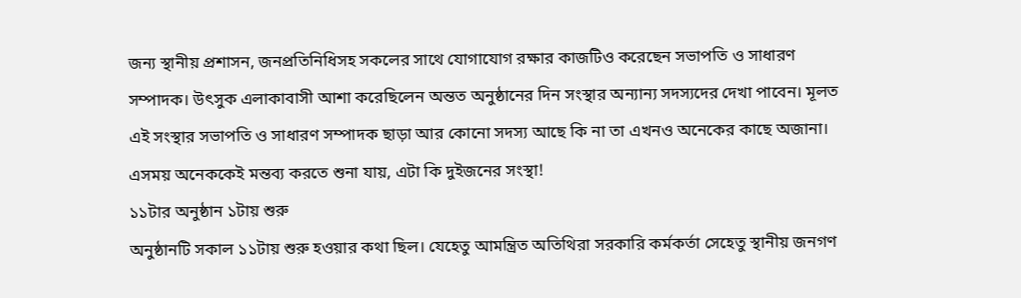জন্য স্থানীয় প্রশাসন, জনপ্রতিনিধিসহ সকলের সাথে যোগাযোগ রক্ষার কাজটিও করেছেন সভাপতি ও সাধারণ সম্পাদক। উৎসুক এলাকাবাসী আশা করেছিলেন অন্তত অনুষ্ঠানের দিন সংস্থার অন্যান্য সদস্যদের দেখা পাবেন। মূলত এই সংস্থার সভাপতি ও সাধারণ সম্পাদক ছাড়া আর কোনো সদস্য আছে কি না তা এখনও অনেকের কাছে অজানা। এসময় অনেককেই মন্তব্য করতে শুনা যায়, এটা কি দুইজনের সংস্থা!
১১টার অনুষ্ঠান ১টায় শুরু
অনুষ্ঠানটি সকাল ১১টায় শুরু হওয়ার কথা ছিল। যেহেতু আমন্ত্রিত অতিথিরা সরকারি কর্মকর্তা সেহেতু স্থানীয় জনগণ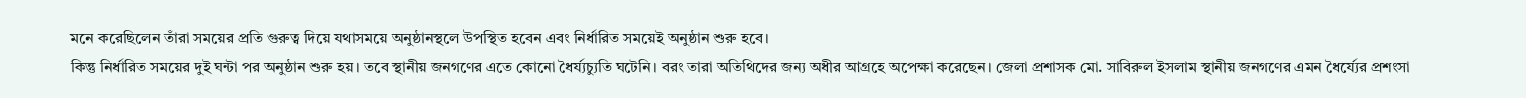মনে করেছিলেন তাঁরা সময়ের প্রতি গুরুত্ব দিয়ে যথাসময়ে অনুষ্ঠানস্থলে উপস্থিত হবেন এবং নির্ধারিত সময়েই অনুষ্ঠান শুরু হবে।
কিন্তু নির্ধারিত সময়ের দুই ঘন্টা পর অনুষ্ঠান শুরু হয়। তবে স্থানীয় জনগণের এতে কোনো ধৈর্য্যচ্যুতি ঘটেনি। বরং তারা অতিথিদের জন্য অধীর আগ্রহে অপেক্ষা করেছেন। জেলা প্রশাসক মো. সাবিরুল ইসলাম স্থানীয় জনগণের এমন ধৈর্য্যের প্রশংসা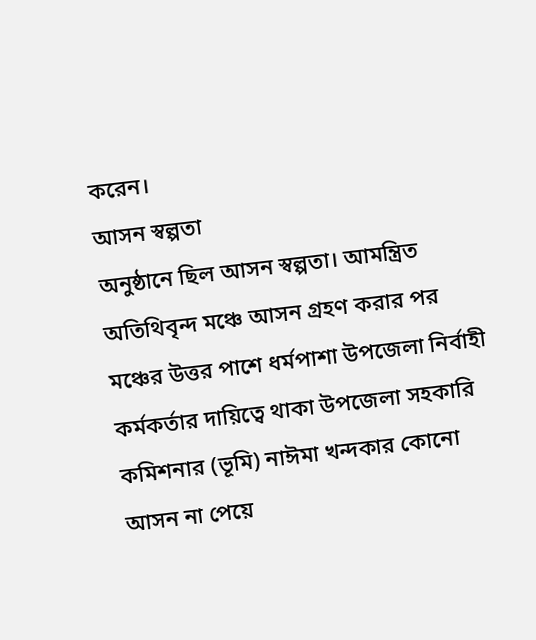করেন।
আসন স্বল্পতা
অনুষ্ঠানে ছিল আসন স্বল্পতা। আমন্ত্রিত অতিথিবৃন্দ মঞ্চে আসন গ্রহণ করার পর মঞ্চের উত্তর পাশে ধর্মপাশা উপজেলা নির্বাহী কর্মকর্তার দায়িত্বে থাকা উপজেলা সহকারি কমিশনার (ভূমি) নাঈমা খন্দকার কোনো আসন না পেয়ে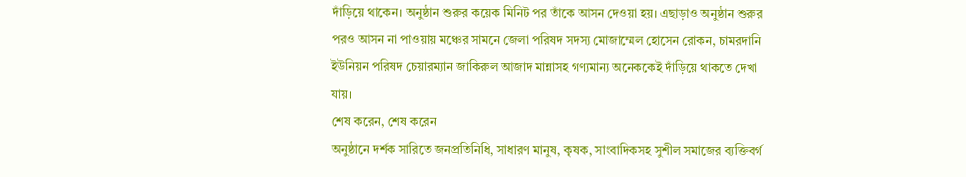দাঁড়িয়ে থাকেন। অনুষ্ঠান শুরুর কয়েক মিনিট পর তাঁকে আসন দেওয়া হয়। এছাড়াও অনুষ্ঠান শুরুর পরও আসন না পাওয়ায় মঞ্চের সামনে জেলা পরিষদ সদস্য মোজাম্মেল হোসেন রোকন, চামরদানি ইউনিয়ন পরিষদ চেয়ারম্যান জাকিরুল আজাদ মান্নাসহ গণ্যমান্য অনেককেই দাঁড়িয়ে থাকতে দেখা যায়।
শেষ করেন, শেষ করেন
অনুষ্ঠানে দর্শক সারিতে জনপ্রতিনিধি, সাধারণ মানুষ, কৃষক, সাংবাদিকসহ সুশীল সমাজের ব্যক্তিবর্গ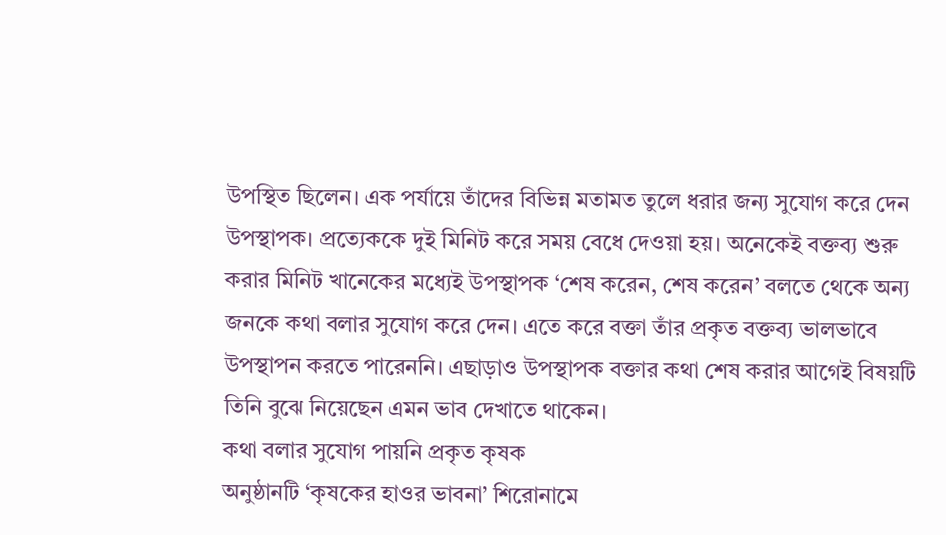উপস্থিত ছিলেন। এক পর্যায়ে তাঁদের বিভিন্ন মতামত তুলে ধরার জন্য সুযোগ করে দেন উপস্থাপক। প্রত্যেককে দুই মিনিট করে সময় বেধে দেওয়া হয়। অনেকেই বক্তব্য শুরু করার মিনিট খানেকের মধ্যেই উপস্থাপক ‘শেষ করেন, শেষ করেন’ বলতে থেকে অন্য জনকে কথা বলার সুযোগ করে দেন। এতে করে বক্তা তাঁর প্রকৃত বক্তব্য ভালভাবে উপস্থাপন করতে পারেননি। এছাড়াও উপস্থাপক বক্তার কথা শেষ করার আগেই বিষয়টি তিনি বুঝে নিয়েছেন এমন ভাব দেখাতে থাকেন।
কথা বলার সুযোগ পায়নি প্রকৃত কৃষক
অনুষ্ঠানটি ‘কৃষকের হাওর ভাবনা’ শিরোনামে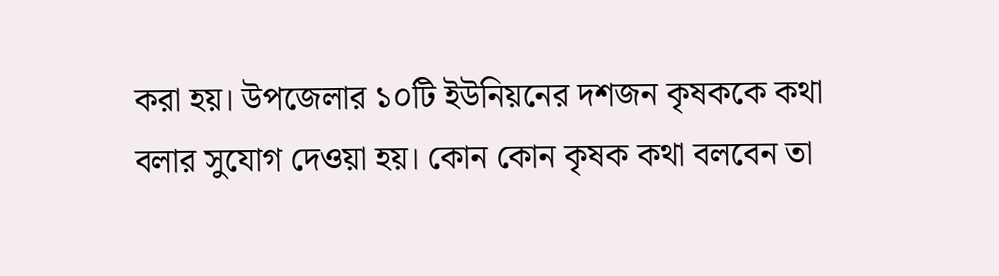করা হয়। উপজেলার ১০টি ইউনিয়নের দশজন কৃষককে কথা বলার সুযোগ দেওয়া হয়। কোন কোন কৃষক কথা বলবেন তা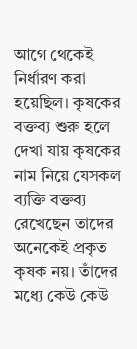আগে থেকেই নির্ধারণ করা হয়েছিল। কৃষকের বক্তব্য শুরু হলে দেখা যায় কৃষকের নাম নিয়ে যেসকল ব্যক্তি বক্তব্য রেখেছেন তাদের অনেকেই প্রকৃত কৃষক নয়। তাঁদের মধ্যে কেউ কেউ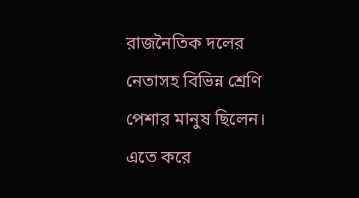রাজনৈতিক দলের নেতাসহ বিভিন্ন শ্রেণি পেশার মানুষ ছিলেন। এতে করে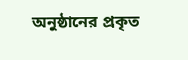অনুষ্ঠানের প্রকৃত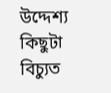উদ্দেশ্য কিছুটা বিচ্যুত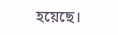হয়েছে।